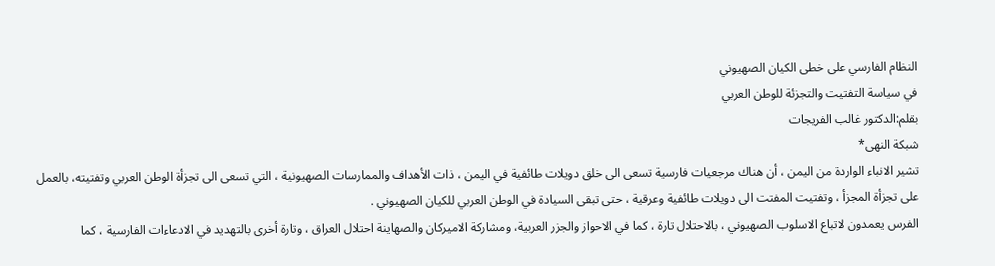النظام الفارسي على خطى الكيان الصهيوني
في سياسة التفتيت والتجزئة للوطن العربي
بقلم:الدكتور غالب الفريجات
شبكة النهى*
تشير الانباء الواردة من اليمن ، أن هناك مرجعيات فارسية تسعى الى خلق دويلات طائفية في اليمن ، ذات الأهداف والممارسات الصهيونية ، التي تسعى الى تجزأة الوطن العربي وتفتيته، بالعمل على تجزأة المجزأ ، وتفتيت المفتت الى دويلات طائفية وعرقية ، حتى تبقى السيادة في الوطن العربي للكيان الصهيوني .
الفرس يعمدون لاتباع الاسلوب الصهيوني ، بالاحتلال تارة ، كما في الاحواز والجزر العربية، ومشاركة الاميركان والصهاينة احتلال العراق ، وتارة أخرى بالتهديد في الادعاءات الفارسية ، كما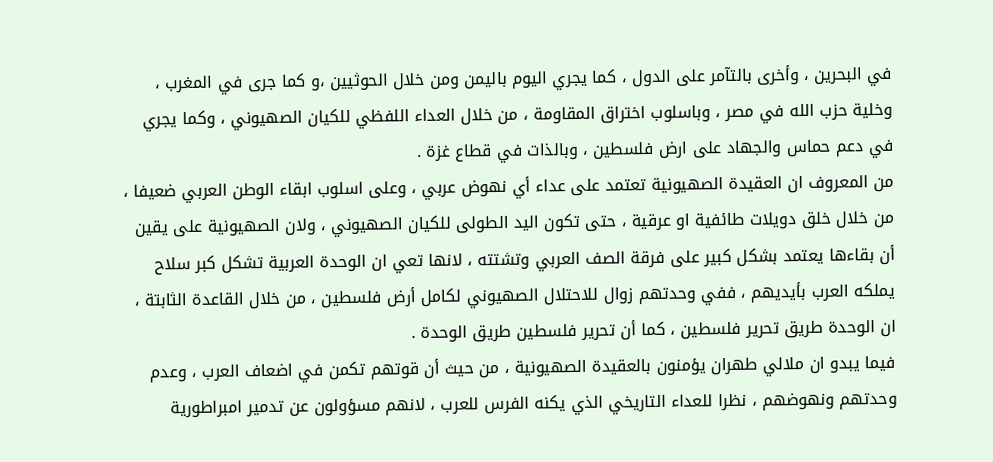في البحرين ، وأخرى بالتآمر على الدول ، كما يجري اليوم باليمن ومن خلال الحوثيين ،و كما جرى في المغرب ، وخلية حزب الله في مصر ، وباسلوب اختراق المقاومة ، من خلال العداء اللفظي للكيان الصهيوني ، وكما يجري في دعم حماس والجهاد على ارض فلسطين ، وبالذات في قطاع غزة .
من المعروف ان العقيدة الصهيونية تعتمد على عداء أي نهوض عربي ، وعلى اسلوب ابقاء الوطن العربي ضعيفا ، من خلال خلق دويلات طائفية او عرقية ، حتى تكون اليد الطولى للكيان الصهيوني ، ولان الصهيونية على يقين أن بقاءها يعتمد بشكل كبير على فرقة الصف العربي وتشتته ، لانها تعي ان الوحدة العربية تشكل كبر سلاح يملكه العرب بأيديهم ، ففي وحدتهم زوال للاحتلال الصهيوني لكامل أرض فلسطين ، من خلال القاعدة الثابتة ، ان الوحدة طريق تحرير فلسطين ، كما أن تحرير فلسطين طريق الوحدة .
فيما يبدو ان ملالي طهران يؤمنون بالعقيدة الصهيونية ، من حيث أن قوتهم تكمن في اضعاف العرب ، وعدم وحدتهم ونهوضهم ، نظرا للعداء التاريخي الذي يكنه الفرس للعرب ، لانهم مسؤولون عن تدمير امبراطورية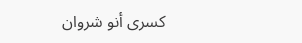كسرى أنو شروان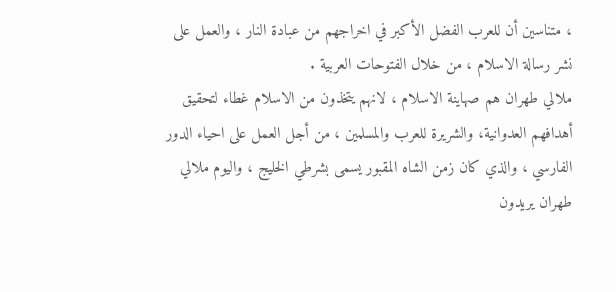، متناسين أن للعرب الفضل الأكبر في اخراجهم من عبادة النار ، والعمل على نشر رسالة الاسلام ، من خلال الفتوحات العربية .
ملالي طهران هم صهاينة الاسلام ، لانهم يتخذون من الاسلام غطاء لتحقيق أهدافهم العدوانية، والشريرة للعرب والمسلمين ، من أجل العمل على احياء الدور الفارسي ، والذي كان زمن الشاه المقبور يسمى بشرطي الخليج ، واليوم ملالي طهران يريدون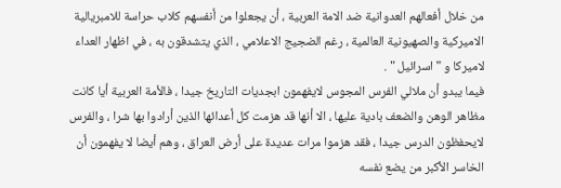من خلال أفعالهم العدوانية ضد الامة العربية ، أن يجعلوا من أنفسهم كلاب حراسة للامبريالية الاميركية والصهيونية العالمية ، رغم الضجيج الاعلامي ، الذي يتشدقون به ، في اظهار العداء لاميركا و " اسرائيل " .
فيما يبدو أن ملالي الفرس المجوس لايفهمون ابجديات التاريخ جيدا ، فالأمة العربية أيا كانت مظاهر الوهن والضعف بادية عليها ، الا أنها قد هزمت كل أعدائها الذين أرادوا بها شرا ، والفرس لايحفظون الدرس جيدا ، فقد هزموا مرات عديدة على أرض العراق ، وهم أيضا لا يفهمون أن الخاسر الأكبر من يضع نفسه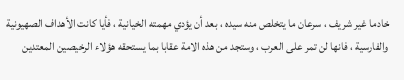خادما غير شريف ، سرعان ما يتخلص منه سيده ، بعد أن يؤدي مهمته الخيانية ، فأيا كانت الأهداف الصهيونية والفارسية ، فانها لن تمر على العرب ، وستجد من هذه الامة عقابا بما يستحقه هؤلاء الرخيصين المعتدين